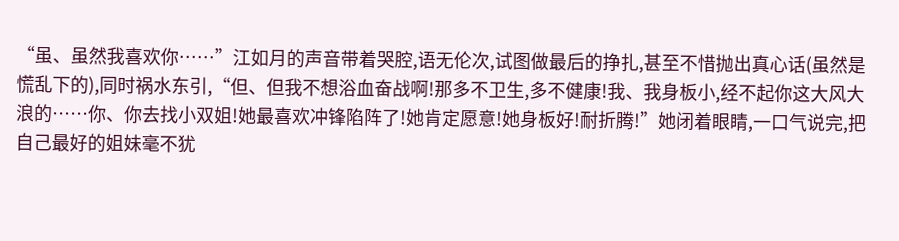“虽、虽然我喜欢你……”江如月的声音带着哭腔,语无伦次,试图做最后的挣扎,甚至不惜抛出真心话(虽然是慌乱下的),同时祸水东引,“但、但我不想浴血奋战啊!那多不卫生,多不健康!我、我身板小,经不起你这大风大浪的……你、你去找小双姐!她最喜欢冲锋陷阵了!她肯定愿意!她身板好!耐折腾!”她闭着眼睛,一口气说完,把自己最好的姐妹毫不犹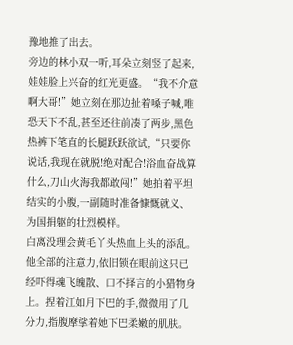豫地推了出去。
旁边的林小双一听,耳朵立刻竖了起来,娃娃脸上兴奋的红光更盛。“我不介意啊大哥!”她立刻在那边扯着嗓子喊,唯恐天下不乱,甚至还往前凑了两步,黑色热裤下笔直的长腿跃跃欲试,“只要你说话,我现在就脱!绝对配合!浴血奋战算什么,刀山火海我都敢闯!”她拍着平坦结实的小腹,一副随时准备慷慨就义、为国捐躯的壮烈模样。
白离没理会黄毛丫头热血上头的添乱。他全部的注意力,依旧锁在眼前这只已经吓得魂飞魄散、口不择言的小猎物身上。捏着江如月下巴的手,微微用了几分力,指腹摩挲着她下巴柔嫩的肌肤。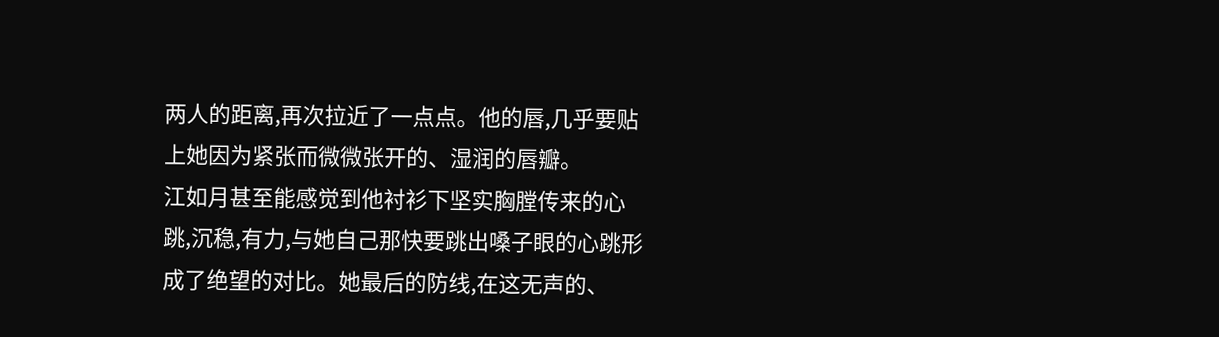两人的距离,再次拉近了一点点。他的唇,几乎要贴上她因为紧张而微微张开的、湿润的唇瓣。
江如月甚至能感觉到他衬衫下坚实胸膛传来的心跳,沉稳,有力,与她自己那快要跳出嗓子眼的心跳形成了绝望的对比。她最后的防线,在这无声的、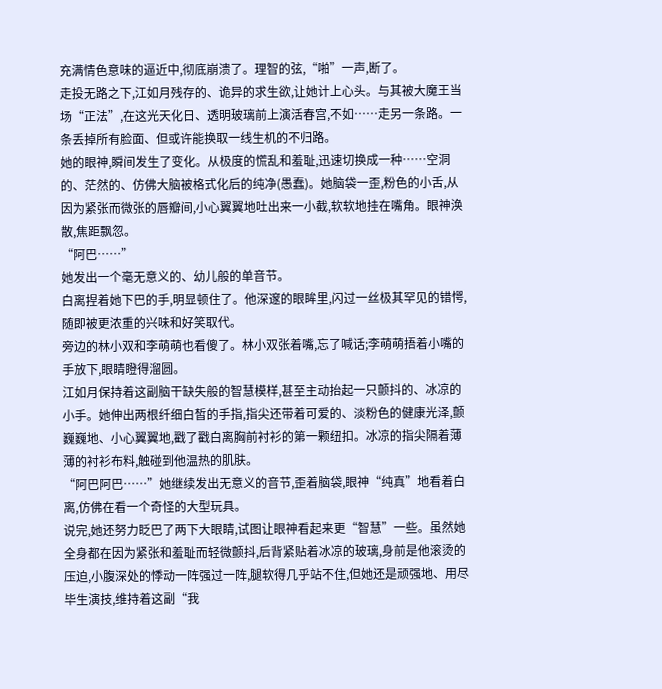充满情色意味的逼近中,彻底崩溃了。理智的弦,“啪”一声,断了。
走投无路之下,江如月残存的、诡异的求生欲,让她计上心头。与其被大魔王当场“正法”,在这光天化日、透明玻璃前上演活春宫,不如……走另一条路。一条丢掉所有脸面、但或许能换取一线生机的不归路。
她的眼神,瞬间发生了变化。从极度的慌乱和羞耻,迅速切换成一种……空洞的、茫然的、仿佛大脑被格式化后的纯净(愚蠢)。她脑袋一歪,粉色的小舌,从因为紧张而微张的唇瓣间,小心翼翼地吐出来一小截,软软地挂在嘴角。眼神涣散,焦距飘忽。
“阿巴……”
她发出一个毫无意义的、幼儿般的单音节。
白离捏着她下巴的手,明显顿住了。他深邃的眼眸里,闪过一丝极其罕见的错愕,随即被更浓重的兴味和好笑取代。
旁边的林小双和李萌萌也看傻了。林小双张着嘴,忘了喊话;李萌萌捂着小嘴的手放下,眼睛瞪得溜圆。
江如月保持着这副脑干缺失般的智慧模样,甚至主动抬起一只颤抖的、冰凉的小手。她伸出两根纤细白皙的手指,指尖还带着可爱的、淡粉色的健康光泽,颤巍巍地、小心翼翼地,戳了戳白离胸前衬衫的第一颗纽扣。冰凉的指尖隔着薄薄的衬衫布料,触碰到他温热的肌肤。
“阿巴阿巴……”她继续发出无意义的音节,歪着脑袋,眼神“纯真”地看着白离,仿佛在看一个奇怪的大型玩具。
说完,她还努力眨巴了两下大眼睛,试图让眼神看起来更“智慧”一些。虽然她全身都在因为紧张和羞耻而轻微颤抖,后背紧贴着冰凉的玻璃,身前是他滚烫的压迫,小腹深处的悸动一阵强过一阵,腿软得几乎站不住,但她还是顽强地、用尽毕生演技,维持着这副“我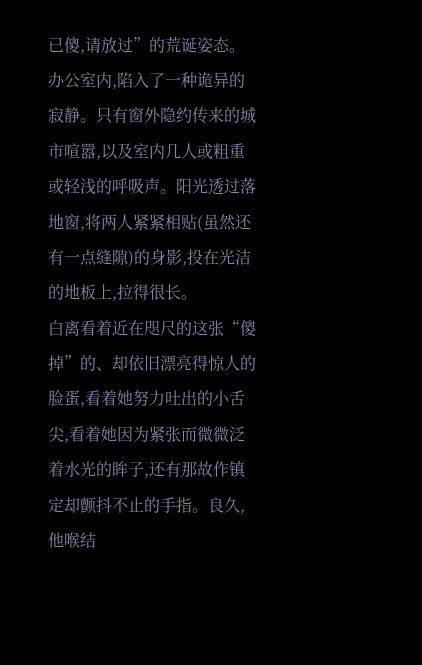已傻,请放过”的荒诞姿态。
办公室内,陷入了一种诡异的寂静。只有窗外隐约传来的城市喧嚣,以及室内几人或粗重或轻浅的呼吸声。阳光透过落地窗,将两人紧紧相贴(虽然还有一点缝隙)的身影,投在光洁的地板上,拉得很长。
白离看着近在咫尺的这张“傻掉”的、却依旧漂亮得惊人的脸蛋,看着她努力吐出的小舌尖,看着她因为紧张而微微泛着水光的眸子,还有那故作镇定却颤抖不止的手指。良久,他喉结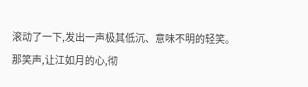滚动了一下,发出一声极其低沉、意味不明的轻笑。
那笑声,让江如月的心,彻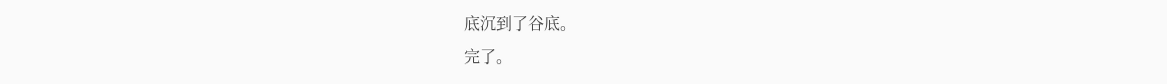底沉到了谷底。
完了。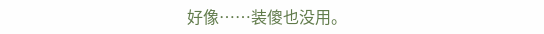好像……装傻也没用。